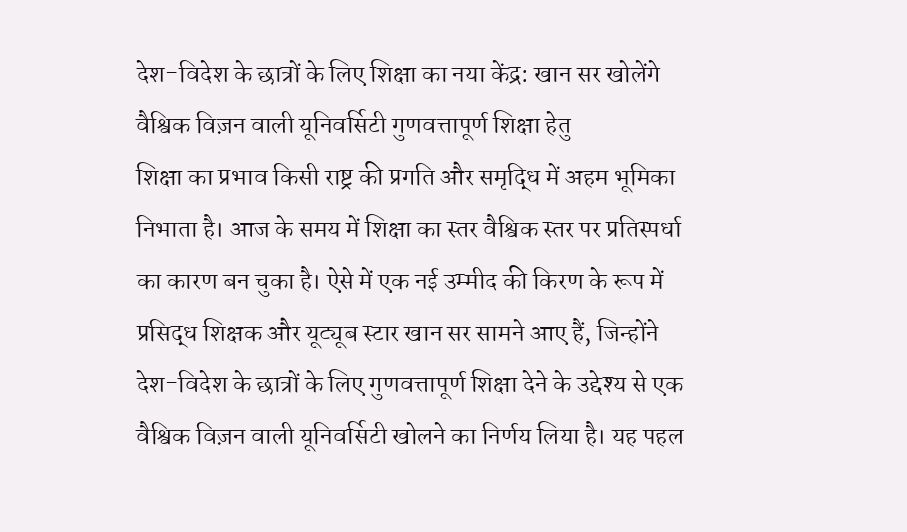देश-विदेश के छात्रों के लिए शिक्षा का नया केंद्र: खान सर खोलेंगे वैश्विक विज़न वाली यूनिवर्सिटी गुणवत्तापूर्ण शिक्षा हेतु
शिक्षा का प्रभाव किसी राष्ट्र की प्रगति और समृद्धि में अहम भूमिका निभाता है। आज के समय में शिक्षा का स्तर वैश्विक स्तर पर प्रतिस्पर्धा का कारण बन चुका है। ऐसे में एक नई उम्मीद की किरण के रूप में प्रसिद्ध शिक्षक और यूट्यूब स्टार खान सर सामने आए हैं, जिन्होंने देश-विदेश के छात्रों के लिए गुणवत्तापूर्ण शिक्षा देने के उद्देश्य से एक वैश्विक विज़न वाली यूनिवर्सिटी खोलने का निर्णय लिया है। यह पहल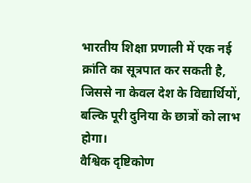भारतीय शिक्षा प्रणाली में एक नई क्रांति का सूत्रपात कर सकती है, जिससे ना केवल देश के विद्यार्थियों, बल्कि पूरी दुनिया के छात्रों को लाभ होगा।
वैश्विक दृष्टिकोण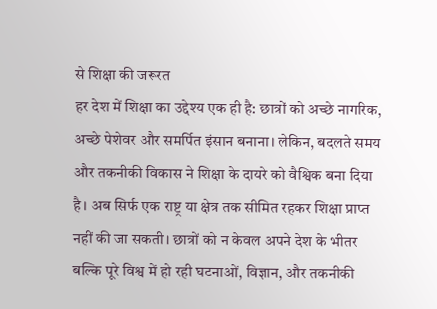से शिक्षा की जरूरत
हर देश में शिक्षा का उद्देश्य एक ही है: छात्रों को अच्छे नागरिक, अच्छे पेशेवर और समर्पित इंसान बनाना। लेकिन, बदलते समय और तकनीकी विकास ने शिक्षा के दायरे को वैश्विक बना दिया है। अब सिर्फ एक राष्ट्र या क्षेत्र तक सीमित रहकर शिक्षा प्राप्त नहीं की जा सकती। छात्रों को न केवल अपने देश के भीतर बल्कि पूरे विश्व में हो रही घटनाओं, विज्ञान, और तकनीकी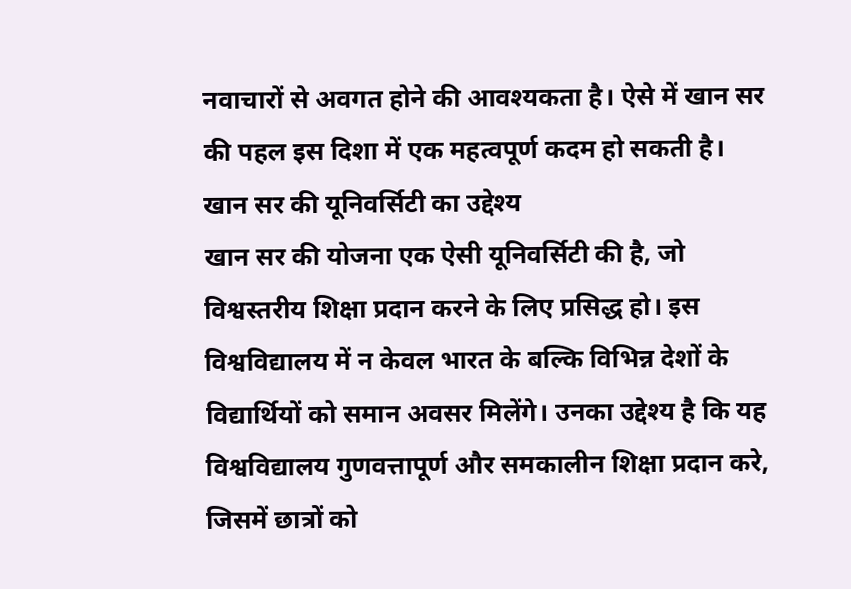नवाचारों से अवगत होने की आवश्यकता है। ऐसे में खान सर की पहल इस दिशा में एक महत्वपूर्ण कदम हो सकती है।
खान सर की यूनिवर्सिटी का उद्देश्य
खान सर की योजना एक ऐसी यूनिवर्सिटी की है, जो विश्वस्तरीय शिक्षा प्रदान करने के लिए प्रसिद्ध हो। इस विश्वविद्यालय में न केवल भारत के बल्कि विभिन्न देशों के विद्यार्थियों को समान अवसर मिलेंगे। उनका उद्देश्य है कि यह विश्वविद्यालय गुणवत्तापूर्ण और समकालीन शिक्षा प्रदान करे, जिसमें छात्रों को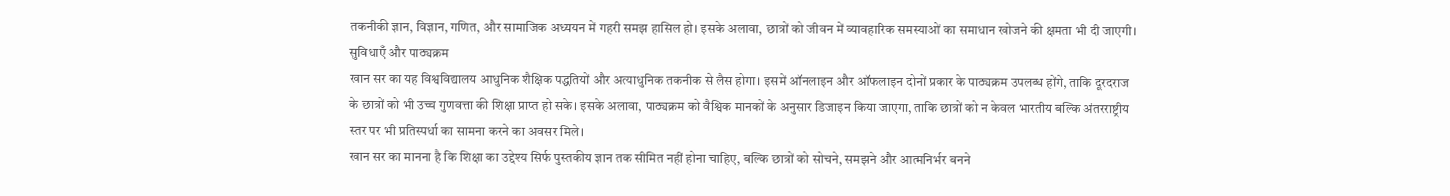तकनीकी ज्ञान, विज्ञान, गणित, और सामाजिक अध्ययन में गहरी समझ हासिल हो। इसके अलावा, छात्रों को जीवन में व्यावहारिक समस्याओं का समाधान खोजने की क्षमता भी दी जाएगी।
सुविधाएँ और पाठ्यक्रम
खान सर का यह विश्वविद्यालय आधुनिक शैक्षिक पद्धतियों और अत्याधुनिक तकनीक से लैस होगा। इसमें ऑनलाइन और ऑफलाइन दोनों प्रकार के पाठ्यक्रम उपलब्ध होंगे, ताकि दूरदराज के छात्रों को भी उच्च गुणवत्ता की शिक्षा प्राप्त हो सके। इसके अलावा, पाठ्यक्रम को वैश्विक मानकों के अनुसार डिजाइन किया जाएगा, ताकि छात्रों को न केवल भारतीय बल्कि अंतरराष्ट्रीय स्तर पर भी प्रतिस्पर्धा का सामना करने का अवसर मिले।
खान सर का मानना है कि शिक्षा का उद्देश्य सिर्फ पुस्तकीय ज्ञान तक सीमित नहीं होना चाहिए, बल्कि छात्रों को सोचने, समझने और आत्मनिर्भर बनने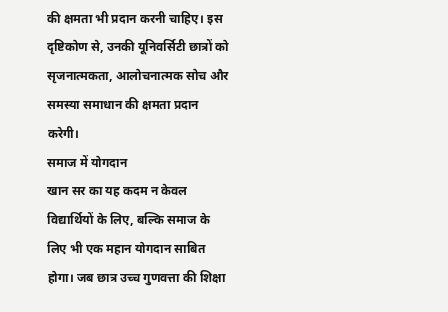की क्षमता भी प्रदान करनी चाहिए। इस दृष्टिकोण से, उनकी यूनिवर्सिटी छात्रों को सृजनात्मकता, आलोचनात्मक सोच और समस्या समाधान की क्षमता प्रदान करेगी।
समाज में योगदान
खान सर का यह कदम न केवल विद्यार्थियों के लिए, बल्कि समाज के लिए भी एक महान योगदान साबित होगा। जब छात्र उच्च गुणवत्ता की शिक्षा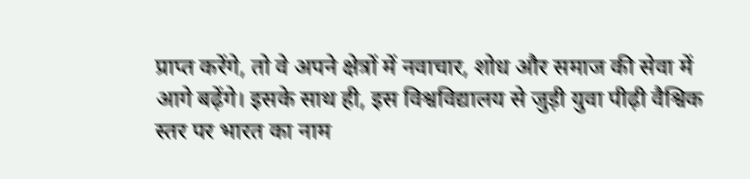प्राप्त करेंगे, तो वे अपने क्षेत्रों में नवाचार, शोध और समाज की सेवा में आगे बढ़ेंगे। इसके साथ ही, इस विश्वविद्यालय से जुड़ी युवा पीढ़ी वैश्विक स्तर पर भारत का नाम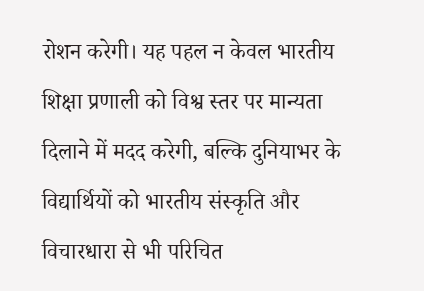रोशन करेगी। यह पहल न केवल भारतीय शिक्षा प्रणाली को विश्व स्तर पर मान्यता दिलाने में मदद करेगी, बल्कि दुनियाभर के विद्यार्थियों को भारतीय संस्कृति और विचारधारा से भी परिचित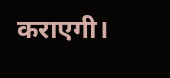कराएगी।